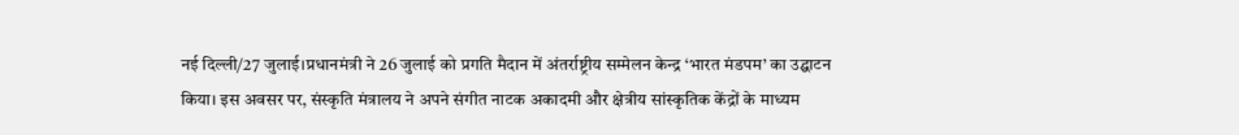नई दिल्ली/27 जुलाई।प्रधानमंत्री ने 26 जुलाई को प्रगति मैदान में अंतर्राष्ट्रीय सम्मेलन केन्द्र ‘भारत मंडपम’ का उद्घाटन किया। इस अवसर पर, संस्कृति मंत्रालय ने अपने संगीत नाटक अकादमी और क्षेत्रीय सांस्कृतिक केंद्रों के माध्यम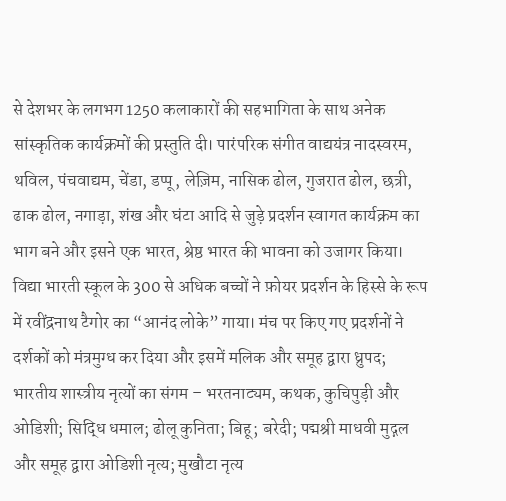से देशभर के लगभग 1250 कलाकारों की सहभागिता के साथ अनेक सांस्कृतिक कार्यक्रमों की प्रस्तुति दी। पारंपरिक संगीत वाद्ययंत्र नादस्वरम, थविल, पंचवाद्यम, चेंडा, डप्पू, लेज़िम, नासिक ढोल, गुजरात ढोल, छत्री, ढाक ढोल, नगाड़ा, शंख और घंटा आदि से जुड़े प्रदर्शन स्वागत कार्यक्रम का भाग बने और इसने एक भारत, श्रेष्ठ भारत की भावना को उजागर किया। विद्या भारती स्कूल के 300 से अधिक बच्चों ने फ़ोयर प्रदर्शन के हिस्से के रूप में रवींद्रनाथ टैगोर का “आनंद लोके” गाया। मंच पर किए गए प्रदर्शनों ने दर्शकों को मंत्रमुग्ध कर दिया और इसमें मलिक और समूह द्वारा ध्रुपद; भारतीय शास्त्रीय नृत्यों का संगम – भरतनाट्यम, कथक, कुचिपुड़ी और ओडिशी; सिद्धि धमाल; ढोलू कुनिता; बिहू; बरेदी; पद्मश्री माधवी मुद्गल और समूह द्वारा ओडिशी नृत्य; मुखौटा नृत्य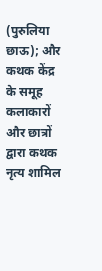(पुरुलिया छाऊ); और कथक केंद्र के समूह कलाकारों और छात्रों द्वारा कथक नृत्य शामिल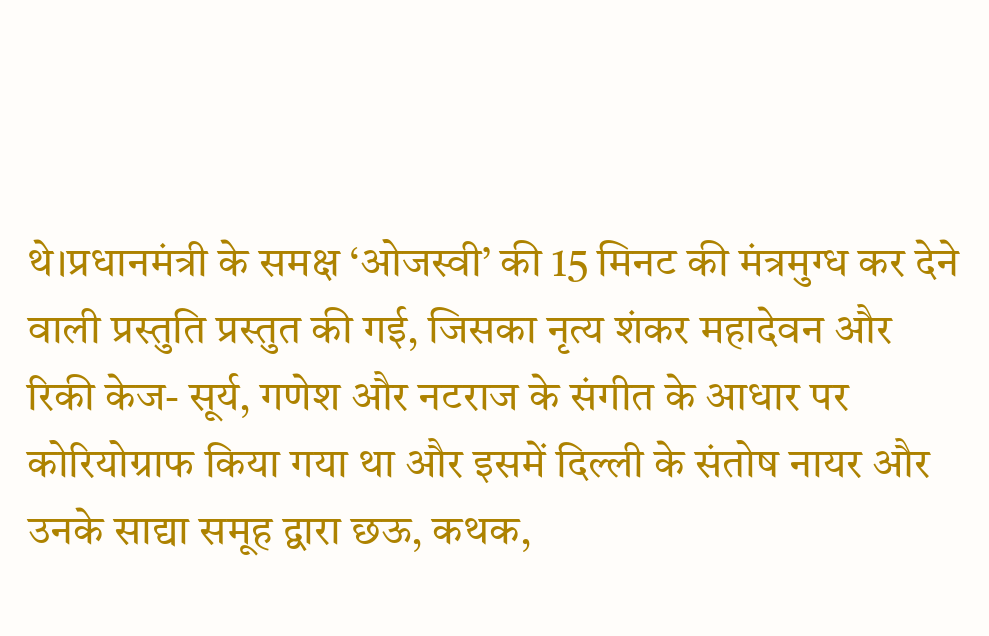थे।प्रधानमंत्री के समक्ष ‘ओजस्वी’ की 15 मिनट की मंत्रमुग्ध कर देने वाली प्रस्तुति प्रस्तुत की गई, जिसका नृत्य शंकर महादेवन और रिकी केज- सूर्य, गणेश और नटराज के संगीत के आधार पर कोरियोग्राफ किया गया था और इसमें दिल्ली के संतोष नायर और उनके साद्या समूह द्वारा छऊ, कथक,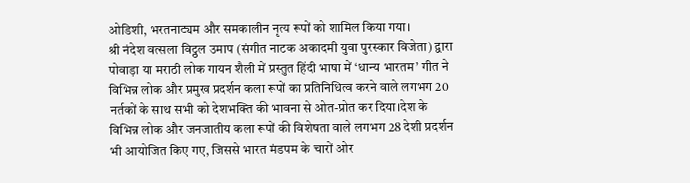ओडिशी, भरतनाट्यम और समकालीन नृत्य रूपों को शामिल किया गया।
श्री नंदेश वत्सला विट्ठल उमाप (संगीत नाटक अकादमी युवा पुरस्कार विजेता) द्वारा पोवाड़ा या मराठी लोक गायन शैली में प्रस्तुत हिंदी भाषा में ‘धान्य भारतम’ गीत ने विभिन्न लोक और प्रमुख प्रदर्शन कला रूपों का प्रतिनिधित्व करने वाले लगभग 20 नर्तकों के साथ सभी को देशभक्ति की भावना से ओत-प्रोत कर दिया।देश के विभिन्न लोक और जनजातीय कला रूपों की विशेषता वाले लगभग 28 देशी प्रदर्शन भी आयोजित किए गए, जिससे भारत मंडपम के चारों ओर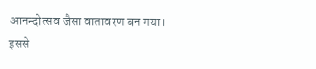आनन्दोत्सव जैसा वातावरण बन गया।
इससे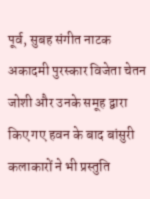पूर्व, सुबह संगीत नाटक अकादमी पुरस्कार विजेता चेतन जोशी और उनके समूह द्वारा किए गए हवन के बाद बांसुरी कलाकारों ने भी प्रस्तुति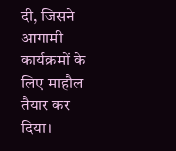दी, जिसने आगामी कार्यक्रमों के लिए माहौल तैयार कर दिया।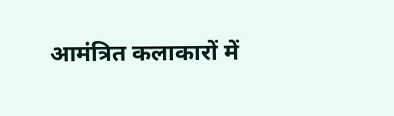आमंत्रित कलाकारों में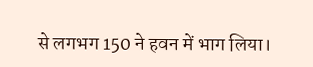से लगभग 150 ने हवन में भाग लिया।